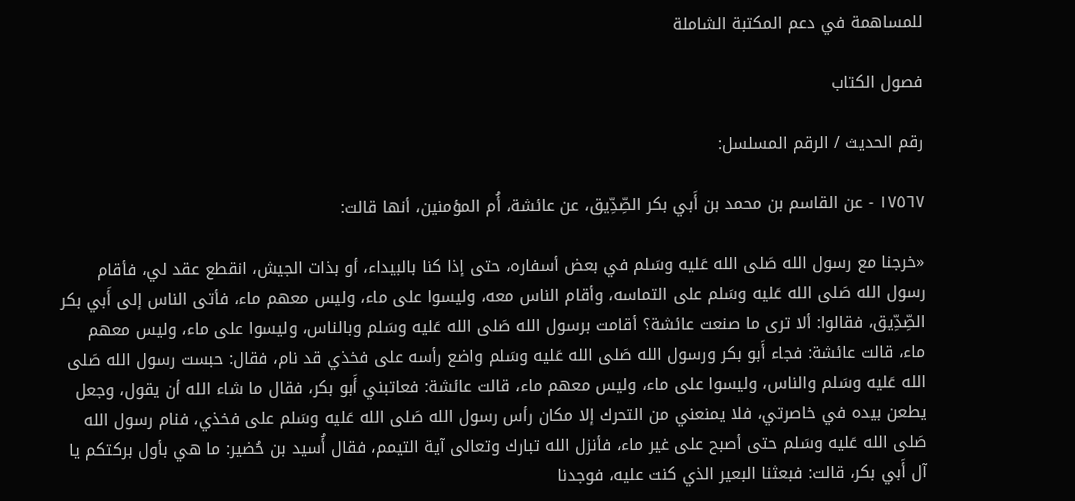للمساهمة في دعم المكتبة الشاملة

فصول الكتاب

رقم الحديث / الرقم المسلسل:

١٧٥٦٧ - عن القاسم بن محمد بن أَبي بكر الصِّدِّيق، عن عائشة، أُم المؤمنين، أنها قالت:

«خرجنا مع رسول الله صَلى الله عَليه وسَلم في بعض أسفاره، حتى إذا كنا بالبيداء، أو بذات الجيش، انقطع عقد لي، فأقام رسول الله صَلى الله عَليه وسَلم على التماسه، وأقام الناس معه، وليسوا على ماء، وليس معهم ماء، فأتى الناس إلى أَبي بكر الصِّدِّيق، فقالوا: ألا ترى ما صنعت عائشة؟ أقامت برسول الله صَلى الله عَليه وسَلم وبالناس، وليسوا على ماء، وليس معهم ماء، قالت عائشة: فجاء أَبو بكر ورسول الله صَلى الله عَليه وسَلم واضع رأسه على فخذي قد نام، فقال: حبست رسول الله صَلى الله عَليه وسَلم والناس، وليسوا على ماء، وليس معهم ماء، قالت عائشة: فعاتبني أَبو بكر، فقال ما شاء الله أن يقول، وجعل يطعن بيده في خاصرتي، فلا يمنعني من التحرك إلا مكان رأس رسول الله صَلى الله عَليه وسَلم على فخذي، فنام رسول الله صَلى الله عَليه وسَلم حتى أصبح على غير ماء، فأنزل الله تبارك وتعالى آية التيمم، فقال أُسيد بن حُضير: ما هي بأول بركتكم يا آل أَبي بكر، قالت: فبعثنا البعير الذي كنت عليه، فوجدنا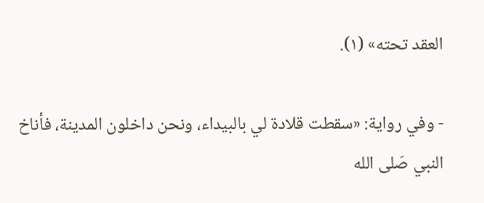العقد تحته» (١).

- وفي رواية: «سقطت قلادة لي بالبيداء، ونحن داخلون المدينة، فأناخ النبي صَلى الله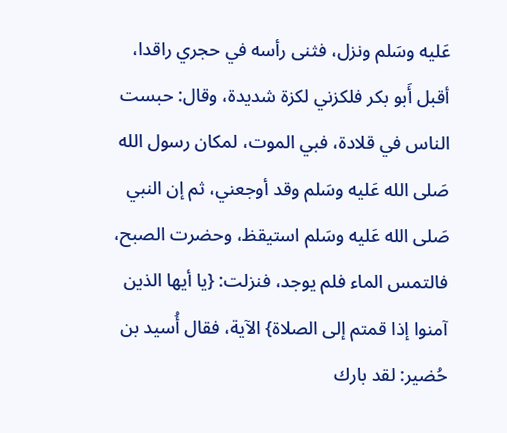عَليه وسَلم ونزل، فثنى رأسه في حجري راقدا، أقبل أَبو بكر فلكزني لكزة شديدة، وقال: حبست الناس في قلادة، فبي الموت، لمكان رسول الله صَلى الله عَليه وسَلم وقد أوجعني، ثم إن النبي صَلى الله عَليه وسَلم استيقظ، وحضرت الصبح، فالتمس الماء فلم يوجد، فنزلت: {يا أيها الذين آمنوا إذا قمتم إلى الصلاة} الآية، فقال أُسيد بن حُضير: لقد بارك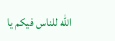الله للناس فيكم يا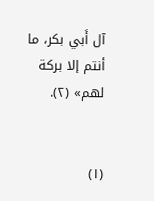آل أَبي بكر، ما أنتم إلا بركة لهم» (٢).


(١)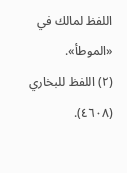اللفظ لمالك في «الموطأ».
(٢) اللفظ للبخاري (٤٦٠٨).